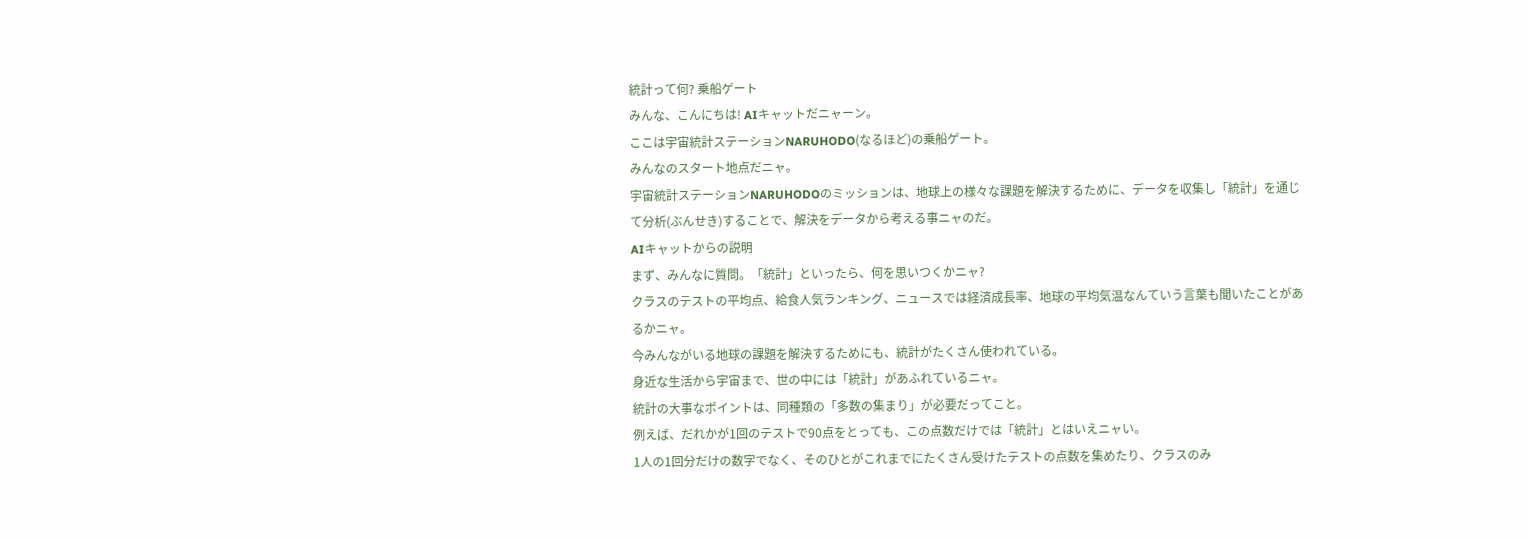統計って何? 乗船ゲート
みんな、こんにちは! AIキャットだニャーン。
ここは宇宙統計ステーションNARUHODO(なるほど)の乗船ゲート。
みんなのスタート地点だニャ。
宇宙統計ステーションNARUHODOのミッションは、地球上の様々な課題を解決するために、データを収集し「統計」を通じて分析(ぶんせき)することで、解決をデータから考える事ニャのだ。
AIキャットからの説明
まず、みんなに質問。「統計」といったら、何を思いつくかニャ?
クラスのテストの平均点、給食人気ランキング、ニュースでは経済成長率、地球の平均気温なんていう言葉も聞いたことがあるかニャ。
今みんながいる地球の課題を解決するためにも、統計がたくさん使われている。
身近な生活から宇宙まで、世の中には「統計」があふれているニャ。
統計の大事なポイントは、同種類の「多数の集まり」が必要だってこと。
例えば、だれかが1回のテストで90点をとっても、この点数だけでは「統計」とはいえニャい。
1人の1回分だけの数字でなく、そのひとがこれまでにたくさん受けたテストの点数を集めたり、クラスのみ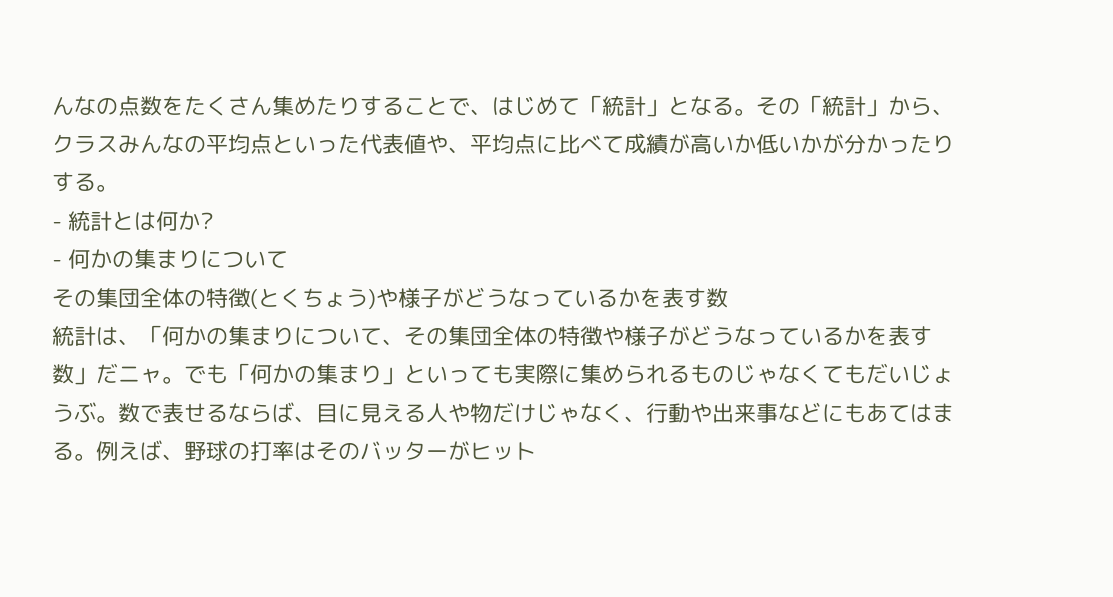んなの点数をたくさん集めたりすることで、はじめて「統計」となる。その「統計」から、クラスみんなの平均点といった代表値や、平均点に比べて成績が高いか低いかが分かったりする。
- 統計とは何か?
- 何かの集まりについて
その集団全体の特徴(とくちょう)や様子がどうなっているかを表す数
統計は、「何かの集まりについて、その集団全体の特徴や様子がどうなっているかを表す数」だニャ。でも「何かの集まり」といっても実際に集められるものじゃなくてもだいじょうぶ。数で表せるならば、目に見える人や物だけじゃなく、行動や出来事などにもあてはまる。例えば、野球の打率はそのバッターがヒット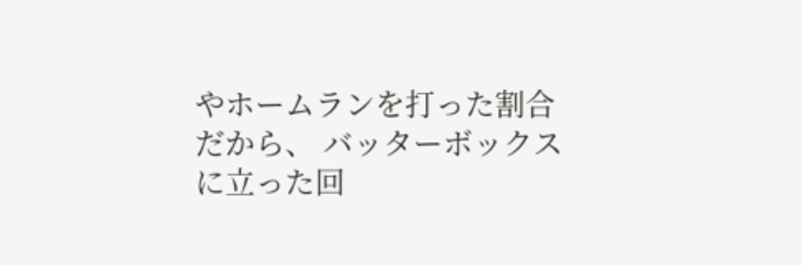やホームランを打った割合だから、 バッターボックスに立った回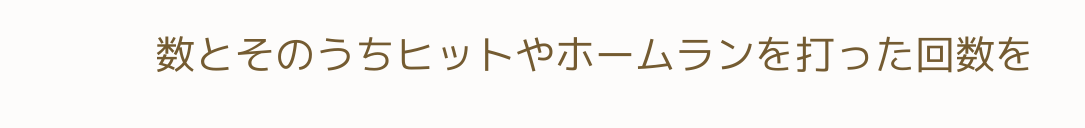数とそのうちヒットやホームランを打った回数を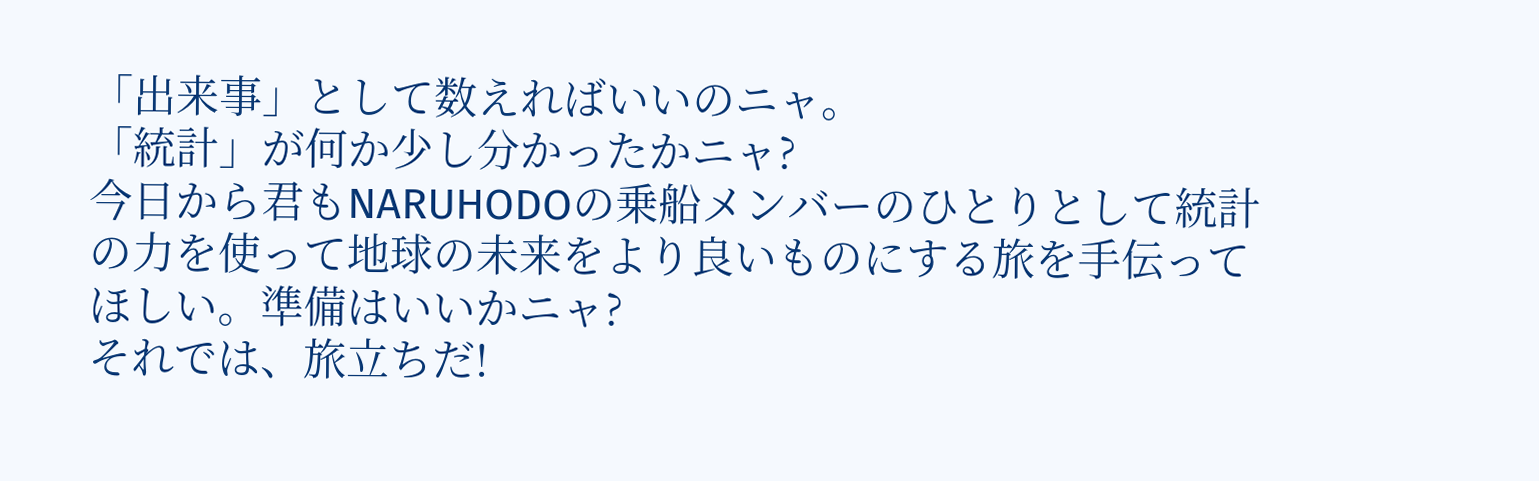「出来事」として数えればいいのニャ。
「統計」が何か少し分かったかニャ?
今日から君もNARUHODOの乗船メンバーのひとりとして統計の力を使って地球の未来をより良いものにする旅を手伝ってほしい。準備はいいかニャ?
それでは、旅立ちだ!